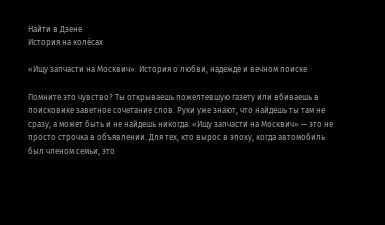Найти в Дзене
История на колёсах

«Ищу запчасти на Москвич»: История о любви, надежде и вечном поиске

Помните это чувство? Ты открываешь пожелтевшую газету или вбиваешь в поисковике заветное сочетание слов. Руки уже знают, что найдешь ты там не сразу, а может быть и не найдешь никогда. «Ищу запчасти на Москвич» — это не просто строчка в объявлении. Для тех, кто вырос в эпоху, когда автомобиль был членом семьи, это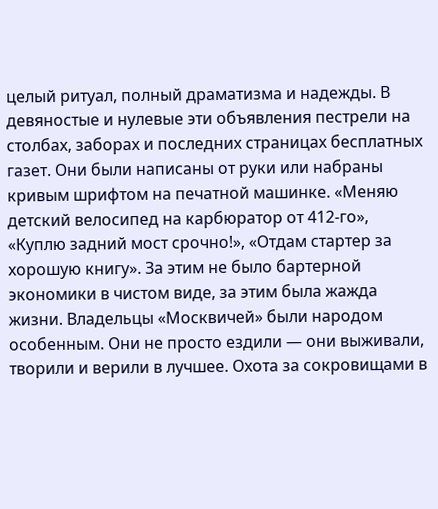целый ритуал, полный драматизма и надежды. В девяностые и нулевые эти объявления пестрели на столбах, заборах и последних страницах бесплатных газет. Они были написаны от руки или набраны кривым шрифтом на печатной машинке. «Меняю детский велосипед на карбюратор от 412-го», «Куплю задний мост срочно!», «Отдам стартер за хорошую книгу». За этим не было бартерной экономики в чистом виде, за этим была жажда жизни. Владельцы «Москвичей» были народом особенным. Они не просто ездили — они выживали, творили и верили в лучшее. Охота за сокровищами в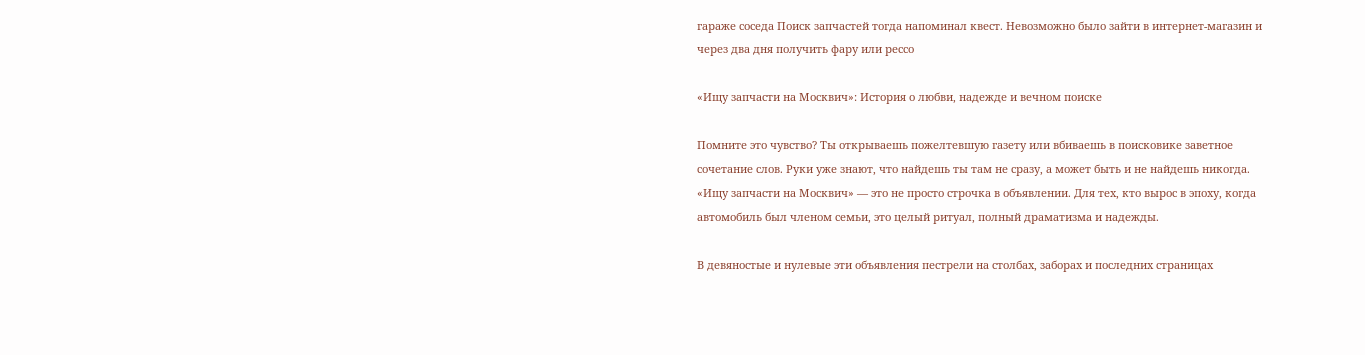гараже соседа Поиск запчастей тогда напоминал квест. Невозможно было зайти в интернет-магазин и через два дня получить фару или рессо

«Ищу запчасти на Москвич»: История о любви, надежде и вечном поиске

Помните это чувство? Ты открываешь пожелтевшую газету или вбиваешь в поисковике заветное сочетание слов. Руки уже знают, что найдешь ты там не сразу, а может быть и не найдешь никогда. «Ищу запчасти на Москвич» — это не просто строчка в объявлении. Для тех, кто вырос в эпоху, когда автомобиль был членом семьи, это целый ритуал, полный драматизма и надежды.

В девяностые и нулевые эти объявления пестрели на столбах, заборах и последних страницах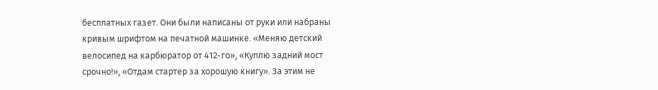бесплатных газет. Они были написаны от руки или набраны кривым шрифтом на печатной машинке. «Меняю детский велосипед на карбюратор от 412-го», «Куплю задний мост срочно!», «Отдам стартер за хорошую книгу». За этим не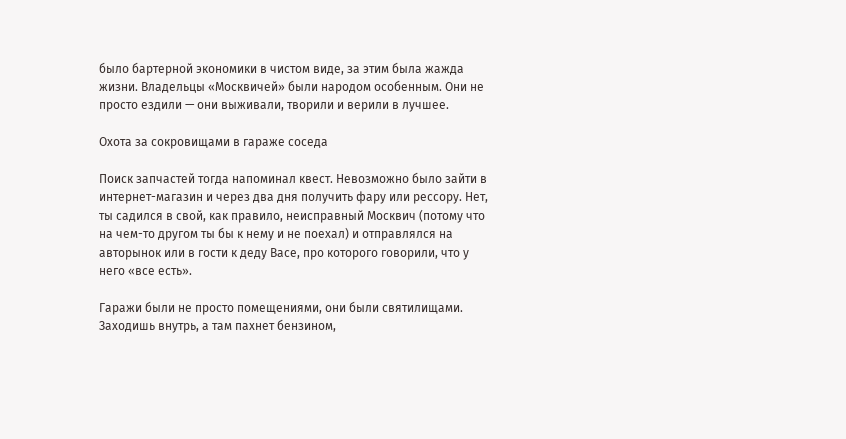было бартерной экономики в чистом виде, за этим была жажда жизни. Владельцы «Москвичей» были народом особенным. Они не просто ездили — они выживали, творили и верили в лучшее.

Охота за сокровищами в гараже соседа

Поиск запчастей тогда напоминал квест. Невозможно было зайти в интернет-магазин и через два дня получить фару или рессору. Нет, ты садился в свой, как правило, неисправный Москвич (потому что на чем-то другом ты бы к нему и не поехал) и отправлялся на авторынок или в гости к деду Васе, про которого говорили, что у него «все есть».

Гаражи были не просто помещениями, они были святилищами. Заходишь внутрь, а там пахнет бензином,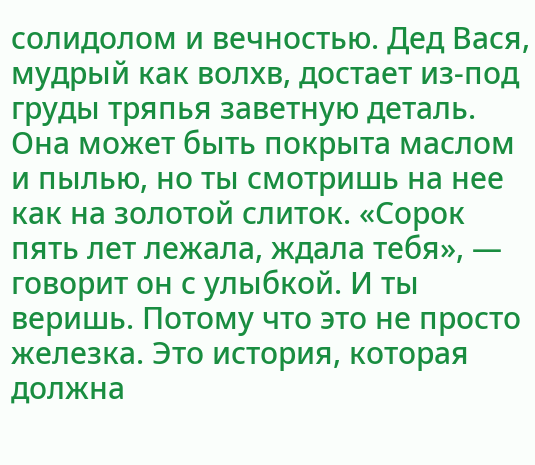солидолом и вечностью. Дед Вася, мудрый как волхв, достает из-под груды тряпья заветную деталь. Она может быть покрыта маслом и пылью, но ты смотришь на нее как на золотой слиток. «Сорок пять лет лежала, ждала тебя», — говорит он с улыбкой. И ты веришь. Потому что это не просто железка. Это история, которая должна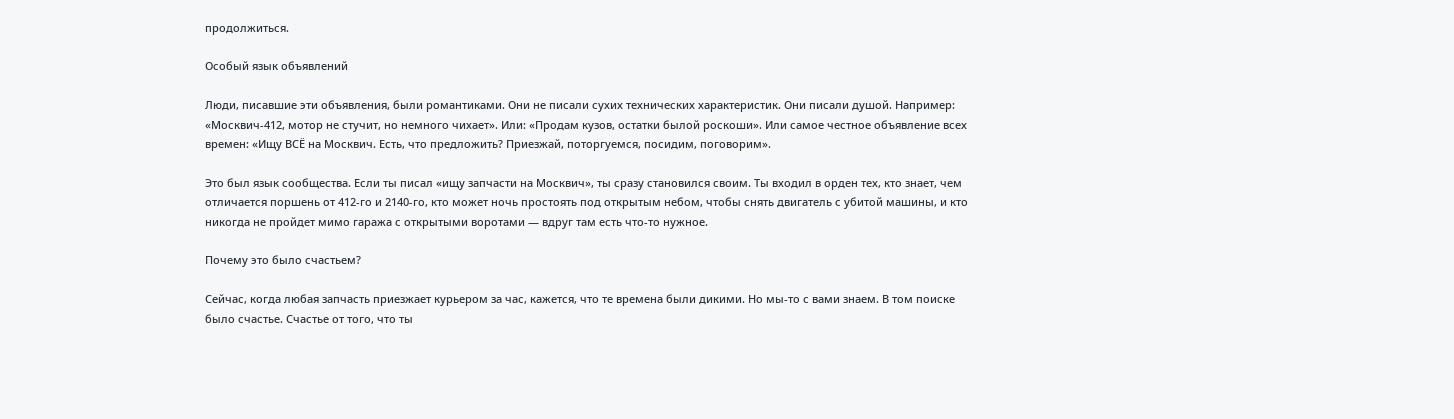продолжиться.

Особый язык объявлений

Люди, писавшие эти объявления, были романтиками. Они не писали сухих технических характеристик. Они писали душой. Например: «Москвич-412, мотор не стучит, но немного чихает». Или: «Продам кузов, остатки былой роскоши». Или самое честное объявление всех времен: «Ищу ВСЁ на Москвич. Есть, что предложить? Приезжай, поторгуемся, посидим, поговорим».

Это был язык сообщества. Если ты писал «ищу запчасти на Москвич», ты сразу становился своим. Ты входил в орден тех, кто знает, чем отличается поршень от 412-го и 2140-го, кто может ночь простоять под открытым небом, чтобы снять двигатель с убитой машины, и кто никогда не пройдет мимо гаража с открытыми воротами — вдруг там есть что-то нужное.

Почему это было счастьем?

Сейчас, когда любая запчасть приезжает курьером за час, кажется, что те времена были дикими. Но мы-то с вами знаем. В том поиске было счастье. Счастье от того, что ты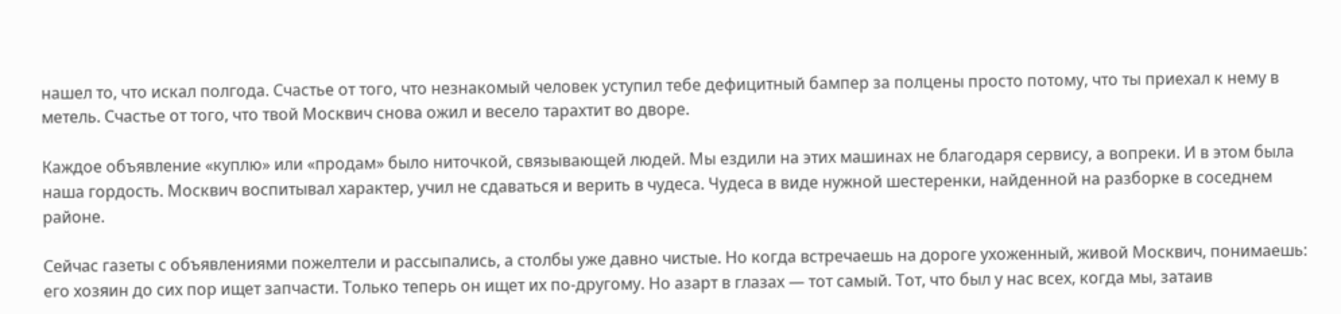нашел то, что искал полгода. Счастье от того, что незнакомый человек уступил тебе дефицитный бампер за полцены просто потому, что ты приехал к нему в метель. Счастье от того, что твой Москвич снова ожил и весело тарахтит во дворе.

Каждое объявление «куплю» или «продам» было ниточкой, связывающей людей. Мы ездили на этих машинах не благодаря сервису, а вопреки. И в этом была наша гордость. Москвич воспитывал характер, учил не сдаваться и верить в чудеса. Чудеса в виде нужной шестеренки, найденной на разборке в соседнем районе.

Сейчас газеты с объявлениями пожелтели и рассыпались, а столбы уже давно чистые. Но когда встречаешь на дороге ухоженный, живой Москвич, понимаешь: его хозяин до сих пор ищет запчасти. Только теперь он ищет их по-другому. Но азарт в глазах — тот самый. Тот, что был у нас всех, когда мы, затаив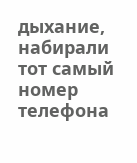дыхание, набирали тот самый номер телефона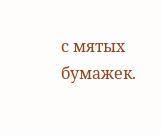с мятых бумажек.